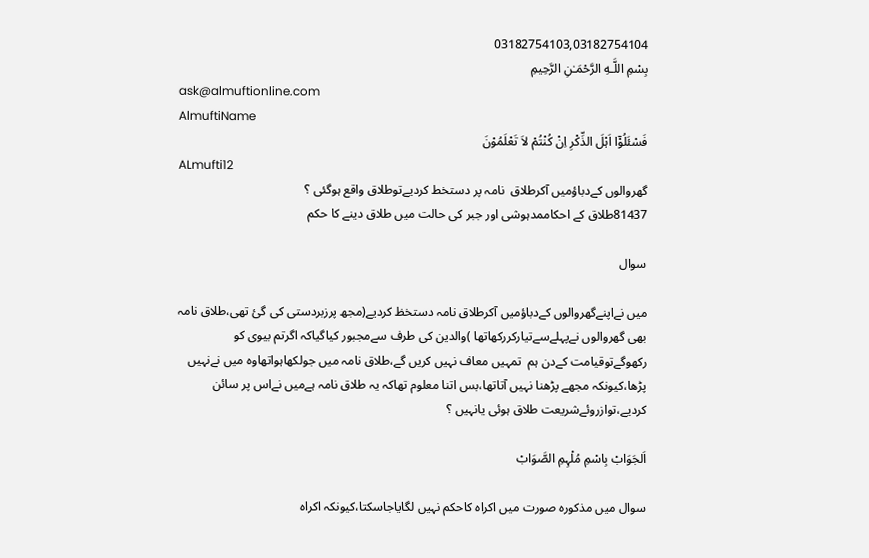03182754103,03182754104
بِسْمِ اللَّـهِ الرَّحْمَـٰنِ الرَّحِيمِ
ask@almuftionline.com
AlmuftiName
فَسْئَلُوْٓا اَہْلَ الذِّکْرِ اِنْ کُنْتُمْ لاَ تَعْلَمُوْنَ
ALmufti12
گھروالوں کےدباؤمیں آکرطلاق  نامہ پر دستخط کردیےتوطلاق واقع ہوگئی ؟
81437طلاق کے احکاممدہوشی اور جبر کی حالت میں طلاق دینے کا حکم

سوال

میں نےاپنےگھروالوں کےدباؤمیں آکرطلاق نامہ دستخظ کردیے(مجھ پرزبردستی کی گئ تھی،طلاق نامہ بھی گھروالوں نےپہلےسےتیارکررکھاتھا )والدین کی طرف سےمجبور کیاگیاکہ اگرتم بیوی کو رکھوگےتوقیامت کےدن ہم  تمہیں معاف نہیں کریں گے،طلاق نامہ میں جولکھاہواتھاوہ میں نےنہیں پڑھا،کیونکہ مجھے پڑھنا نہیں آتاتھا،بس اتنا معلوم تھاکہ یہ طلاق نامہ ہےمیں نےاس پر سائن کردیے،توازروئےشریعت طلاق ہوئی یانہیں ؟

اَلجَوَابْ بِاسْمِ مُلْہِمِ الصَّوَابْ

سوال میں مذکورہ صورت میں اکراہ کاحکم نہیں لگایاجاسکتا،کیونکہ اکراہ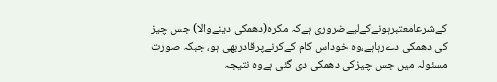کےشرعامعتبرہونےکےلیےضروری ہےکہ مکرہ(دھمکی دینےوالا) جس چیز کی دھمکی دےرہاہے،وہ خوداس کام کےکرنےپرقادربھی ہو، جبکہ صورت مسئولہ میں جس چیزکی دھمکی دی گئی ہےوہ نتیجہ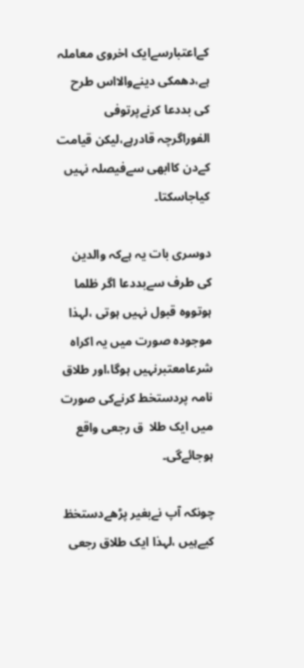کےاعتبارسےایک اخروی معاملہ ہے،دھمکی دینےوالااس طرح کی بددعا کرنےپرتوفی الفوراگرچہ قادرہے،لیکن قیامت کےدن کاابھی سےفیصلہ نہیں کیاجاسکتا۔

دوسری بات یہ ہےکہ والدین کی طرف سےبددعا اگر ظلما ہوتووہ قبول نہیں ہوتی ،لہذا موجودہ صورت میں یہ اکراہ شرعامعتبرنہیں ہوگا،اور طلاق نامہ پردستخط کرنےکی صورت میں ایک طلا  ق رجعی واقع ہوجائےگی۔

چونکہ آپ نےبغیر پڑھےدستخظ کیےہیں ،لہذا ایک طلاق رجعی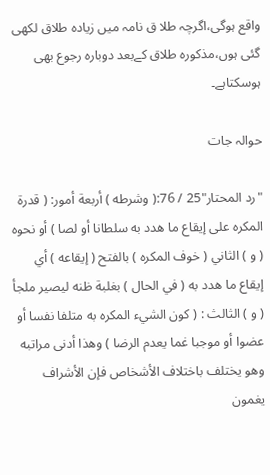واقع ہوگی،اگرچہ طلا ق نامہ میں زیادہ طلاق لکھی گئی ہوں،مذکورہ طلاق کےبعد دوبارہ رجوع بھی ہوسکتاہے۔

حوالہ جات

"رد المحتار"25 / 76:( وشرطه ) أربعة أمور: ( قدرة المكره على إيقاع ما هدد به سلطانا أو لصا ) أو نحوه ( و ) الثاني ( خوف المكره ) بالفتح ( إيقاعه ) أي إيقاع ما هدد به ( في الحال ) بغلبة ظنه ليصير ملجأ ( و ) الثالث : ( كون الشيء المكره به متلفا نفسا أو عضوا أو موجبا غما يعدم الرضا ) وهذا أدنى مراتبه وهو يختلف باختلاف الأشخاص فإن الأشراف يغمون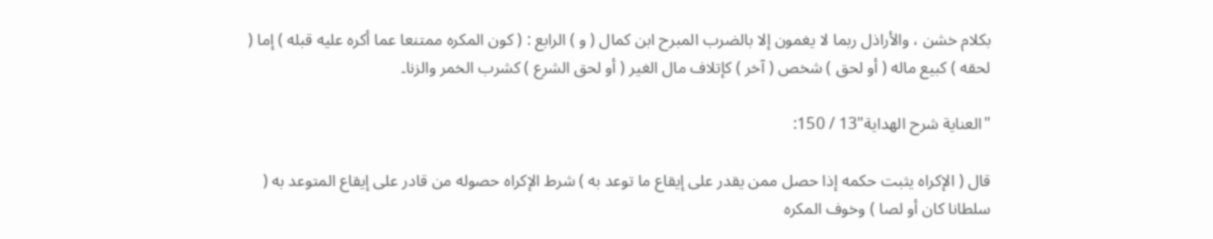بكلام خشن ، والأراذل ربما لا يغمون إلا بالضرب المبرح ابن كمال ( و ) الرابع : ( كون المكره ممتنعا عما أكره عليه قبله ) إما ( لحقه ) كبيع ماله ( أو لحق ) شخص ( آخر ) كإتلاف مال الغير ( أو لحق الشرع ) كشرب الخمر والزنا۔

"العناية شرح الهداية"13 / 150:

قال ( الإكراه يثبت حكمه إذا حصل ممن يقدر على إيقاع ما توعد به ) شرط الإكراه حصوله من قادر على إيقاع المتوعد به ( سلطانا كان أو لصا ) وخوف المكره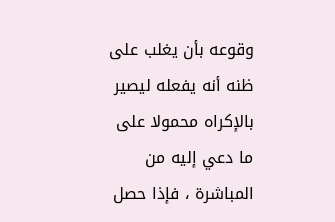وقوعه بأن يغلب على ظنه أنه يفعله ليصير بالإكراه محمولا على ما دعي إليه من المباشرة ، فإذا حصل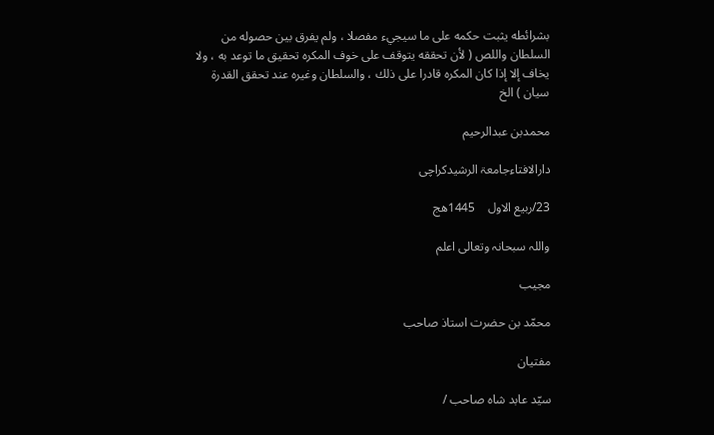بشرائطه يثبت حكمه على ما سيجيء مفصلا ، ولم يفرق بين حصوله من السلطان واللص ( لأن تحققه يتوقف على خوف المكره تحقيق ما توعد به ، ولا يخاف إلا إذا كان المكره قادرا على ذلك ، والسلطان وغيره عند تحقق القدرة سيان ) الخ

محمدبن عبدالرحیم

دارالافتاءجامعۃ الرشیدکراچی

23/ربیع الاول    1445ھج

واللہ سبحانہ وتعالی اعلم

مجیب

محمّد بن حضرت استاذ صاحب

مفتیان

سیّد عابد شاہ صاحب /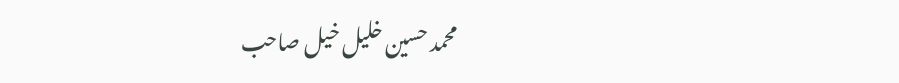محمد حسین خلیل خیل صاحب